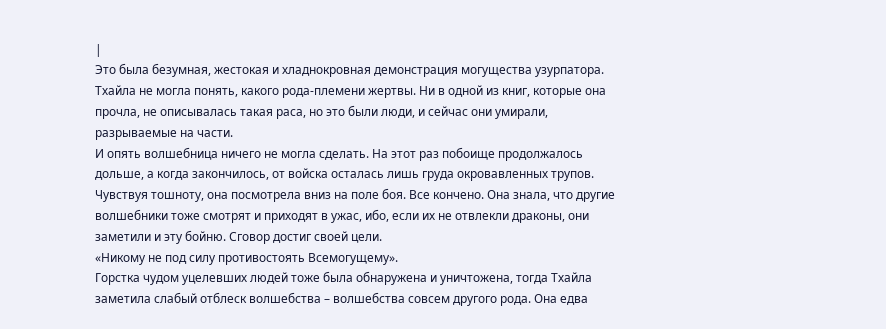|
Это была безумная, жестокая и хладнокровная демонстрация могущества узурпатора.
Тхайла не могла понять, какого рода-племени жертвы. Ни в одной из книг, которые она прочла, не описывалась такая раса, но это были люди, и сейчас они умирали, разрываемые на части.
И опять волшебница ничего не могла сделать. На этот раз побоище продолжалось дольше, а когда закончилось, от войска осталась лишь груда окровавленных трупов. Чувствуя тошноту, она посмотрела вниз на поле боя. Все кончено. Она знала, что другие волшебники тоже смотрят и приходят в ужас, ибо, если их не отвлекли драконы, они заметили и эту бойню. Сговор достиг своей цели.
«Никому не под силу противостоять Всемогущему».
Горстка чудом уцелевших людей тоже была обнаружена и уничтожена, тогда Тхайла заметила слабый отблеск волшебства – волшебства совсем другого рода. Она едва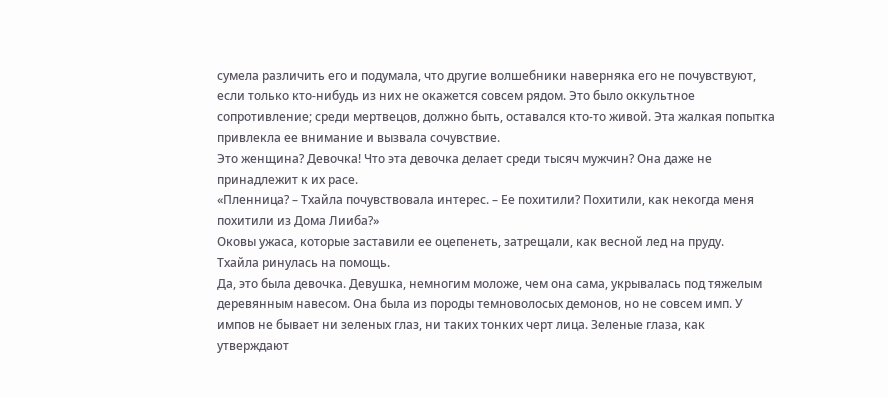сумела различить его и подумала, что другие волшебники наверняка его не почувствуют, если только кто-нибудь из них не окажется совсем рядом. Это было оккультное сопротивление; среди мертвецов, должно быть, оставался кто-то живой. Эта жалкая попытка привлекла ее внимание и вызвала сочувствие.
Это женщина? Девочка! Что эта девочка делает среди тысяч мужчин? Она даже не принадлежит к их расе.
«Пленница? – Тхайла почувствовала интерес. – Ее похитили? Похитили, как некогда меня похитили из Дома Лииба?»
Оковы ужаса, которые заставили ее оцепенеть, затрещали, как весной лед на пруду.
Тхайла ринулась на помощь.
Да, это была девочка. Девушка, немногим моложе, чем она сама, укрывалась под тяжелым деревянным навесом. Она была из породы темноволосых демонов, но не совсем имп. У импов не бывает ни зеленых глаз, ни таких тонких черт лица. Зеленые глаза, как утверждают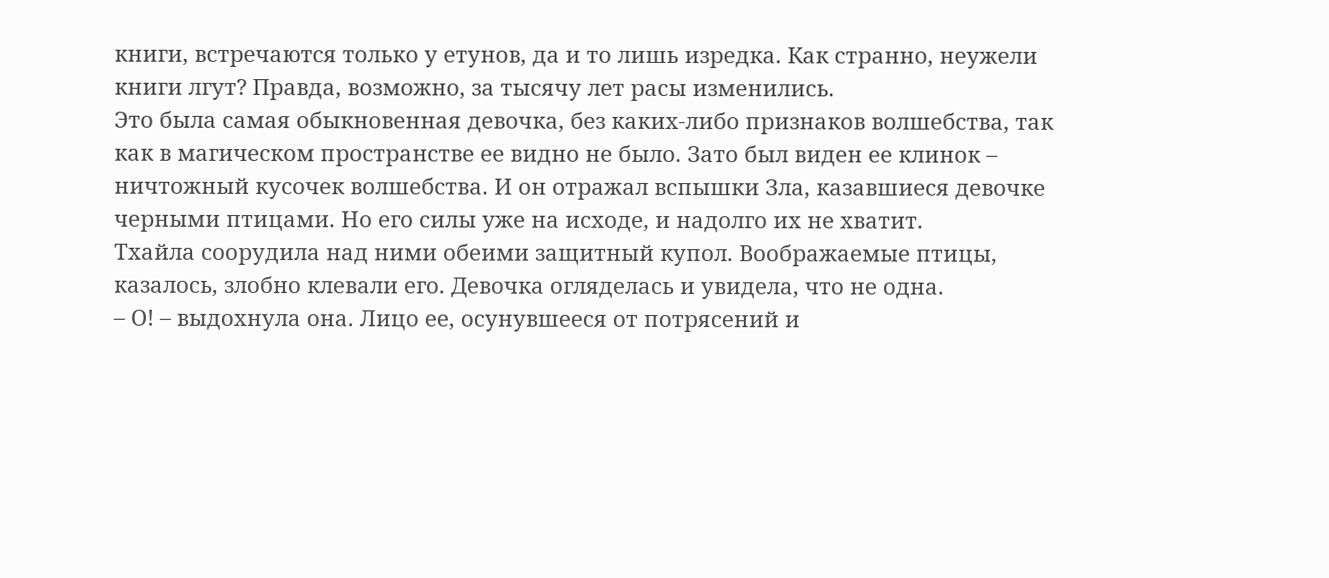книги, встречаются только у етунов, да и то лишь изредка. Как странно, неужели книги лгут? Правда, возможно, за тысячу лет расы изменились.
Это была самая обыкновенная девочка, без каких-либо признаков волшебства, так как в магическом пространстве ее видно не было. Зато был виден ее клинок – ничтожный кусочек волшебства. И он отражал вспышки Зла, казавшиеся девочке черными птицами. Но его силы уже на исходе, и надолго их не хватит.
Тхайла соорудила над ними обеими защитный купол. Воображаемые птицы, казалось, злобно клевали его. Девочка огляделась и увидела, что не одна.
– О! – выдохнула она. Лицо ее, осунувшееся от потрясений и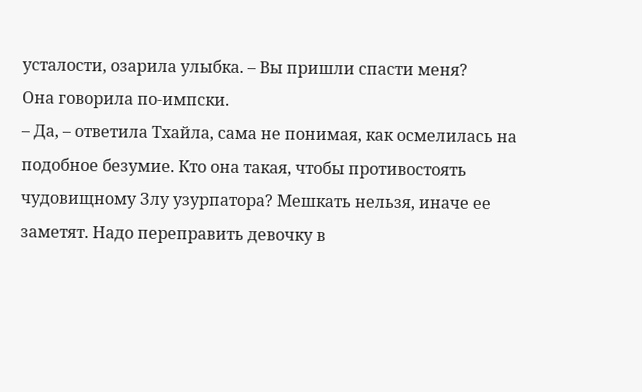усталости, озарила улыбка. – Вы пришли спасти меня?
Она говорила по-импски.
– Да, – ответила Тхайла, сама не понимая, как осмелилась на подобное безумие. Кто она такая, чтобы противостоять чудовищному Злу узурпатора? Мешкать нельзя, иначе ее заметят. Надо переправить девочку в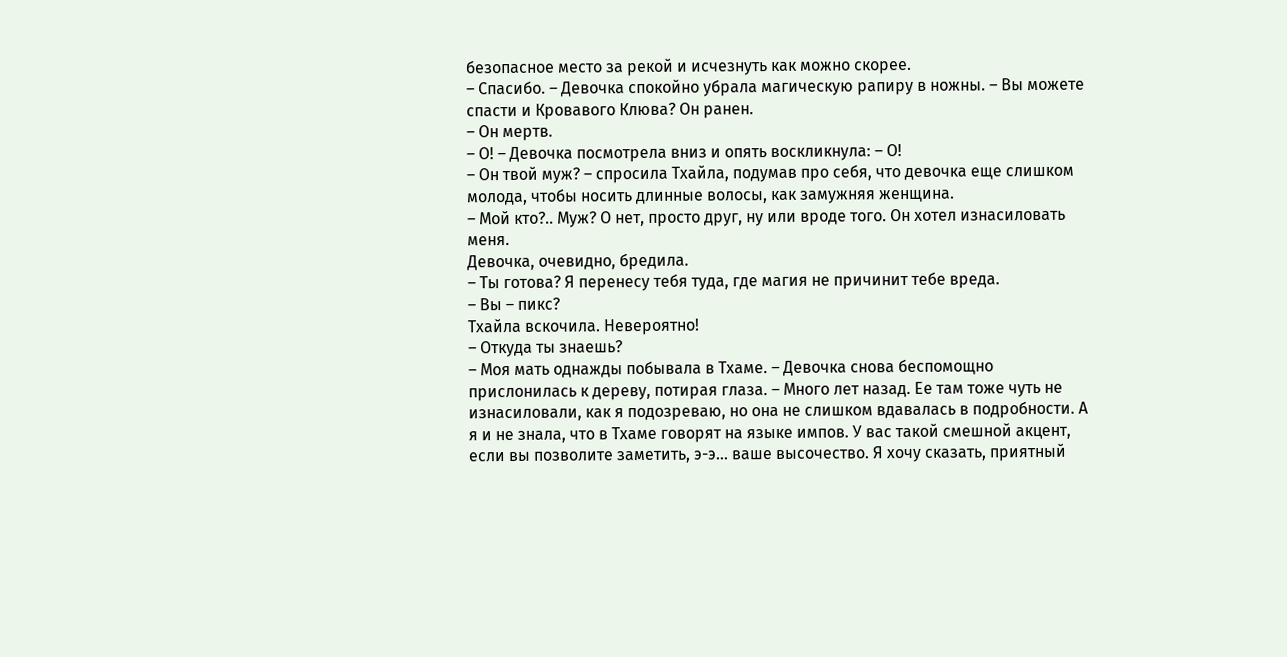безопасное место за рекой и исчезнуть как можно скорее.
– Спасибо. – Девочка спокойно убрала магическую рапиру в ножны. – Вы можете спасти и Кровавого Клюва? Он ранен.
– Он мертв.
– О! – Девочка посмотрела вниз и опять воскликнула: – О!
– Он твой муж? – спросила Тхайла, подумав про себя, что девочка еще слишком молода, чтобы носить длинные волосы, как замужняя женщина.
– Мой кто?.. Муж? О нет, просто друг, ну или вроде того. Он хотел изнасиловать меня.
Девочка, очевидно, бредила.
– Ты готова? Я перенесу тебя туда, где магия не причинит тебе вреда.
– Вы – пикс?
Тхайла вскочила. Невероятно!
– Откуда ты знаешь?
– Моя мать однажды побывала в Тхаме. – Девочка снова беспомощно прислонилась к дереву, потирая глаза. – Много лет назад. Ее там тоже чуть не изнасиловали, как я подозреваю, но она не слишком вдавалась в подробности. А я и не знала, что в Тхаме говорят на языке импов. У вас такой смешной акцент, если вы позволите заметить, э-э… ваше высочество. Я хочу сказать, приятный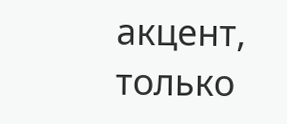акцент, только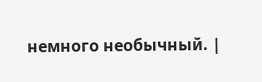немного необычный. |